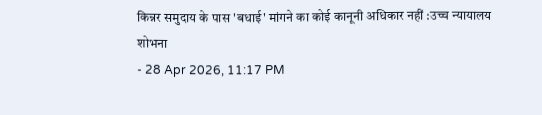किन्नर समुदाय के पास 'बधाई' मांगने का कोई कानूनी अधिकार नहीं :उच्च न्यायालय
शोभना
- 28 Apr 2026, 11:17 PM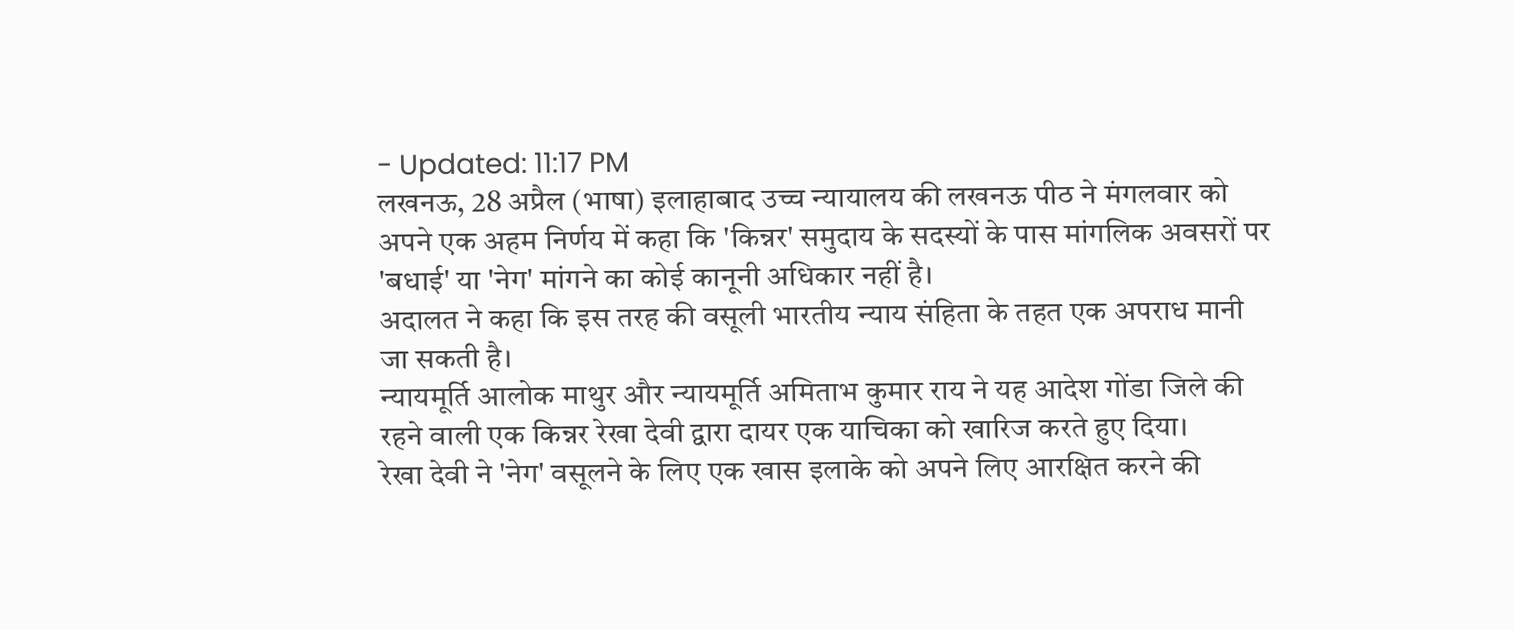- Updated: 11:17 PM
लखनऊ, 28 अप्रैल (भाषा) इलाहाबाद उच्च न्यायालय की लखनऊ पीठ ने मंगलवार को अपने एक अहम निर्णय में कहा कि 'किन्नर' समुदाय के सदस्यों के पास मांगलिक अवसरों पर 'बधाई' या 'नेग' मांगने का कोई कानूनी अधिकार नहीं है।
अदालत ने कहा कि इस तरह की वसूली भारतीय न्याय संहिता के तहत एक अपराध मानी जा सकती है।
न्यायमूर्ति आलोक माथुर और न्यायमूर्ति अमिताभ कुमार राय ने यह आदेश गोंडा जिले की रहने वाली एक किन्नर रेखा देवी द्वारा दायर एक याचिका को खारिज करते हुए दिया।
रेखा देवी ने 'नेग' वसूलने के लिए एक खास इलाके को अपने लिए आरक्षित करने की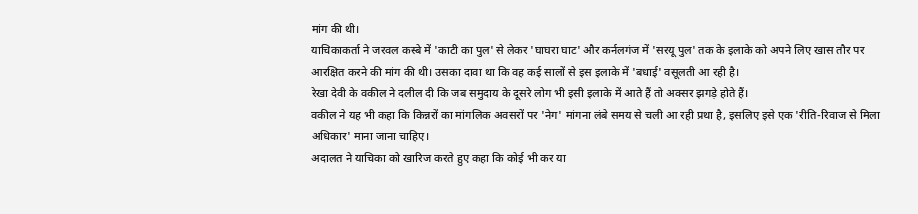मांग की थी।
याचिकाकर्ता ने जरवल कस्बे में 'काटी का पुल' से लेकर 'घाघरा घाट' और कर्नलगंज में 'सरयू पुल' तक के इलाके को अपने लिए खास तौर पर आरक्षित करने की मांग की थी। उसका दावा था कि वह कई सालों से इस इलाके में 'बधाई' वसूलती आ रही है।
रेखा देवी के वकील ने दलील दी कि जब समुदाय के दूसरे लोग भी इसी इलाके में आते हैं तो अक्सर झगड़े होते हैं।
वकील ने यह भी कहा कि किन्नरों का मांगलिक अवसरों पर 'नेग' मांगना लंबे समय से चली आ रही प्रथा है, इसलिए इसे एक 'रीति-रिवाज से मिला अधिकार' माना जाना चाहिए।
अदालत ने याचिका को खारिज करते हुए कहा कि कोई भी कर या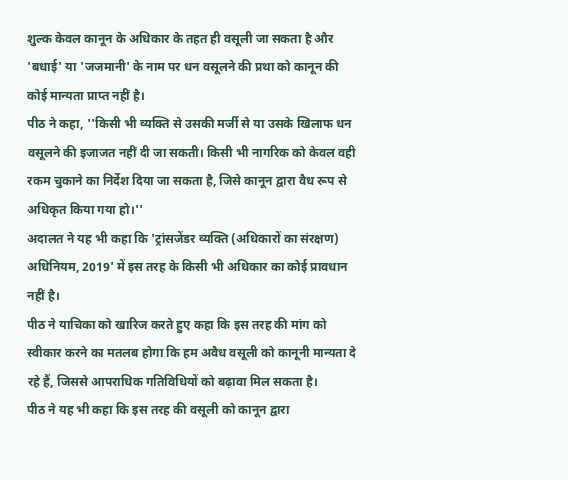शुल्क केवल कानून के अधिकार के तहत ही वसूली जा सकता है और 'बधाई' या 'जजमानी' के नाम पर धन वसूलने की प्रथा को कानून की कोई मान्यता प्राप्त नहीं है।
पीठ ने कहा, ''किसी भी व्यक्ति से उसकी मर्जी से या उसके खिलाफ धन वसूलने की इजाजत नहीं दी जा सकती। किसी भी नागरिक को केवल वही रकम चुकाने का निर्देश दिया जा सकता है, जिसे कानून द्वारा वैध रूप से अधिकृत किया गया हो।''
अदालत ने यह भी कहा कि 'ट्रांसजेंडर व्यक्ति (अधिकारों का संरक्षण) अधिनियम, 2019' में इस तरह के किसी भी अधिकार का कोई प्रावधान नहीं है।
पीठ ने याचिका को खारिज करते हुए कहा कि इस तरह की मांग को स्वीकार करने का मतलब होगा कि हम अवैध वसूली को कानूनी मान्यता दे रहे हैं, जिससे आपराधिक गतिविधियों को बढ़ावा मिल सकता है।
पीठ ने यह भी कहा कि इस तरह की वसूली को कानून द्वारा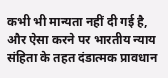कभी भी मान्यता नहीं दी गई है, और ऐसा करने पर भारतीय न्याय संहिता के तहत दंडात्मक प्रावधान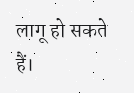लागू हो सकते हैं।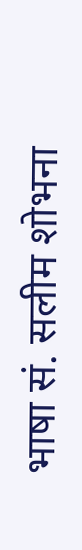भाषा सं. सलीम शोभना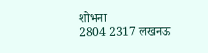शोभना
2804 2317 लखनऊ